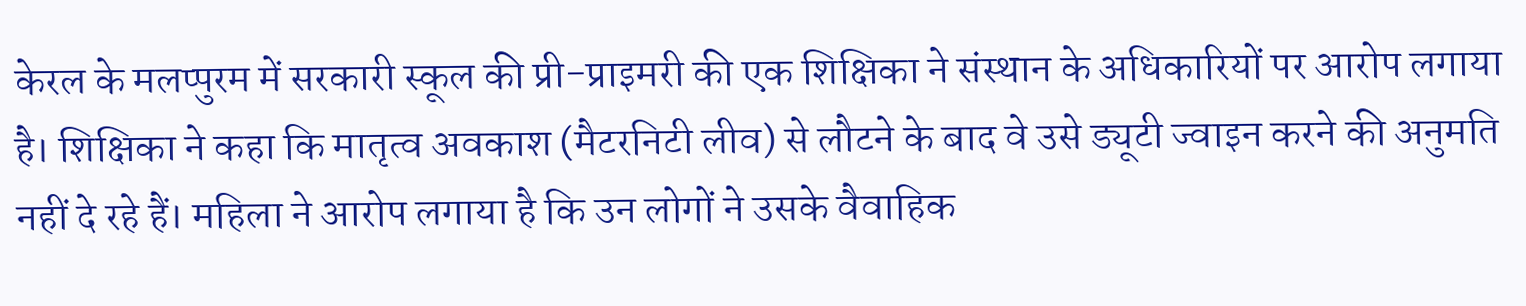केरल के मलप्पुरम में सरकारी स्कूल की प्री-प्राइमरी की एक शिक्षिका ने संस्थान के अधिकारियों पर आरोप लगाया है। शिक्षिका ने कहा कि मातृत्व अवकाश (मैटरनिटी लीव) से लौटने के बाद वे उसे ड्यूटी ज्वाइन करने की अनुमति नहीं दे रहे हैं। महिला ने आरोप लगाया है कि उन लोगों ने उसके वैवाहिक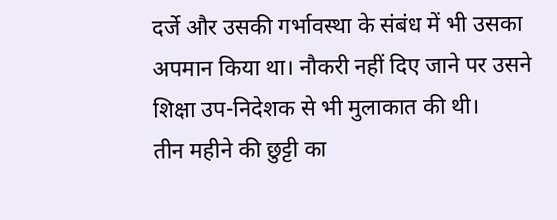दर्जे और उसकी गर्भावस्था के संबंध में भी उसका अपमान किया था। नौकरी नहीं दिए जाने पर उसने शिक्षा उप-निदेशक से भी मुलाकात की थी।
तीन महीने की छुट्टी का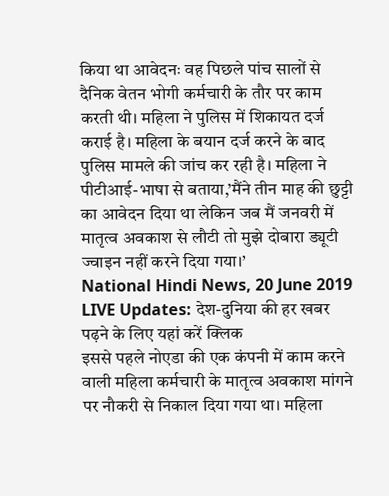किया था आवेदनः वह पिछले पांच सालों से दैनिक वेतन भोगी कर्मचारी के तौर पर काम करती थी। महिला ने पुलिस में शिकायत दर्ज कराई है। महिला के बयान दर्ज करने के बाद पुलिस मामले की जांच कर रही है। महिला ने पीटीआई-भाषा से बताया,’मैंने तीन माह की छुट्टी का आवेदन दिया था लेकिन जब मैं जनवरी में मातृत्व अवकाश से लौटी तो मुझे दोबारा ड्यूटी ज्वाइन नहीं करने दिया गया।’
National Hindi News, 20 June 2019 LIVE Updates: देश-दुनिया की हर खबर पढ़ने के लिए यहां करें क्लिक
इससे पहले नोएडा की एक कंपनी में काम करने वाली महिला कर्मचारी के मातृत्व अवकाश मांगने पर नौकरी से निकाल दिया गया था। महिला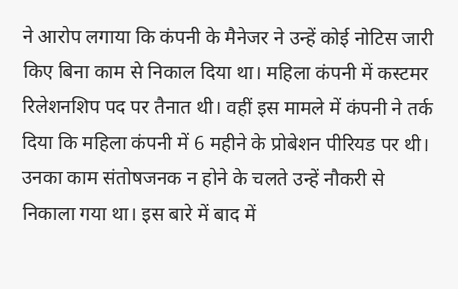ने आरोप लगाया कि कंपनी के मैनेजर ने उन्हें कोई नोटिस जारी किए बिना काम से निकाल दिया था। महिला कंपनी में कस्टमर रिलेशनशिप पद पर तैनात थी। वहीं इस मामले में कंपनी ने तर्क दिया कि महिला कंपनी में 6 महीने के प्रोबेशन पीरियड पर थी। उनका काम संतोषजनक न होने के चलते उन्हें नौकरी से निकाला गया था। इस बारे में बाद में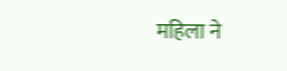महिला ने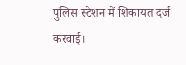पुलिस स्टेशन में शिकायत दर्ज करवाई।